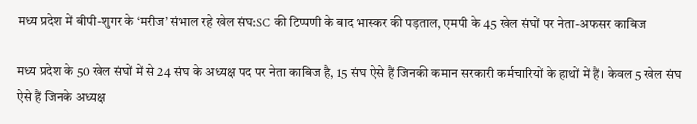मध्य प्रदेश में बीपी-शुगर के ‘मरीज’ संभाल रहे खेल संघ:SC की टिप्पणी के बाद भास्कर की पड़ताल, एमपी के 45 खेल संघों पर नेता-अफसर काबिज

मध्य प्रदेश के 50 खेल संघों में से 24 संघ के अध्यक्ष पद पर नेता काबिज है, 15 संघ ऐसे हैं जिनकी कमान सरकारी कर्मचारियों के हाथों में हैं। केवल 5 खेल संघ ऐसे हैं जिनके अध्यक्ष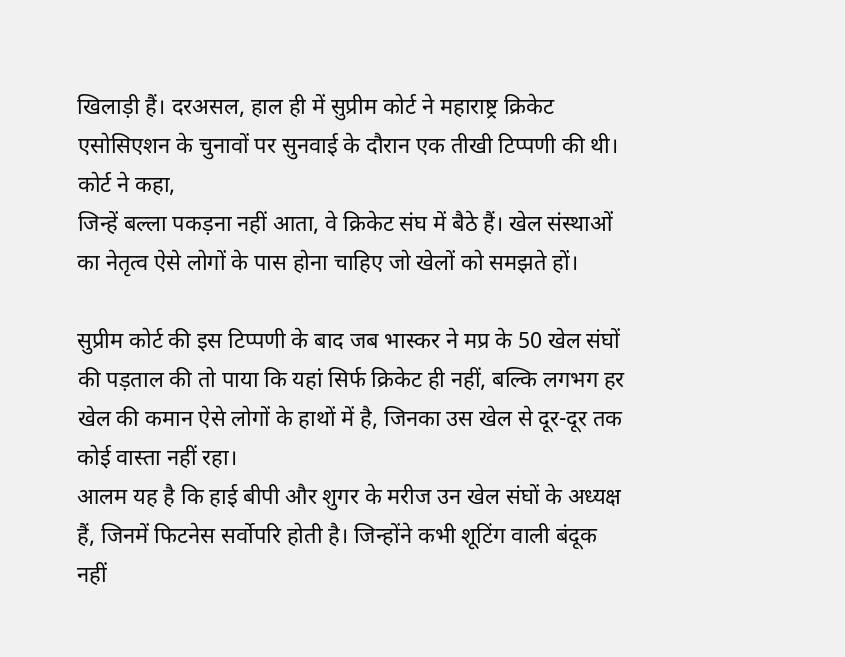खिलाड़ी हैं। दरअसल, हाल ही में सुप्रीम कोर्ट ने महाराष्ट्र क्रिकेट एसोसिएशन के चुनावों पर सुनवाई के दौरान एक तीखी टिप्पणी की थी। कोर्ट ने कहा,
जिन्हें बल्ला पकड़ना नहीं आता, वे क्रिकेट संघ में बैठे हैं। खेल संस्थाओं का नेतृत्व ऐसे लोगों के पास होना चाहिए जो खेलों को समझते हों।

सुप्रीम कोर्ट की इस टिप्पणी के बाद जब भास्कर ने मप्र के 50 खेल संघों की पड़ताल की तो पाया कि यहां सिर्फ क्रिकेट ही नहीं, बल्कि लगभग हर खेल की कमान ऐसे लोगों के हाथों में है, जिनका उस खेल से दूर-दूर तक कोई वास्ता नहीं रहा।
आलम यह है कि हाई बीपी और शुगर के मरीज उन खेल संघों के अध्यक्ष हैं, जिनमें फिटनेस सर्वोपरि होती है। जिन्होंने कभी शूटिंग वाली बंदूक नहीं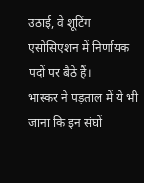उठाई, वे शूटिंग एसोसिएशन में निर्णायक पदों पर बैठे हैं।
भास्कर ने पड़ताल में ये भी जाना कि इन संघों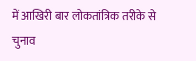में आखिरी बार लोकतांत्रिक तरीके से चुनाव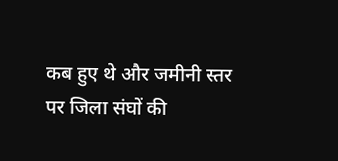कब हुए थे और जमीनी स्तर पर जिला संघों की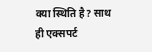क्या स्थिति है? साथ ही एक्सपर्ट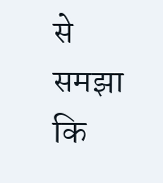से समझा कि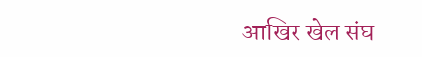आखिर खेल संघ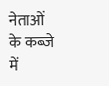नेताओं के कब्जे में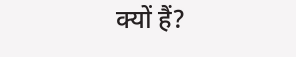क्यों हैं?